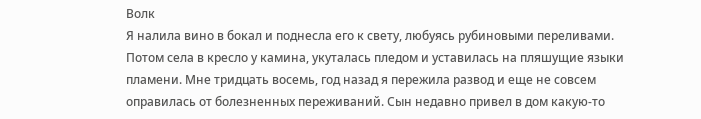Волк
Я налила вино в бокал и поднесла его к свету, любуясь рубиновыми переливами. Потом села в кресло у камина, укуталась пледом и уставилась на пляшущие языки пламени. Мне тридцать восемь, год назад я пережила развод и еще не совсем оправилась от болезненных переживаний. Сын недавно привел в дом какую-то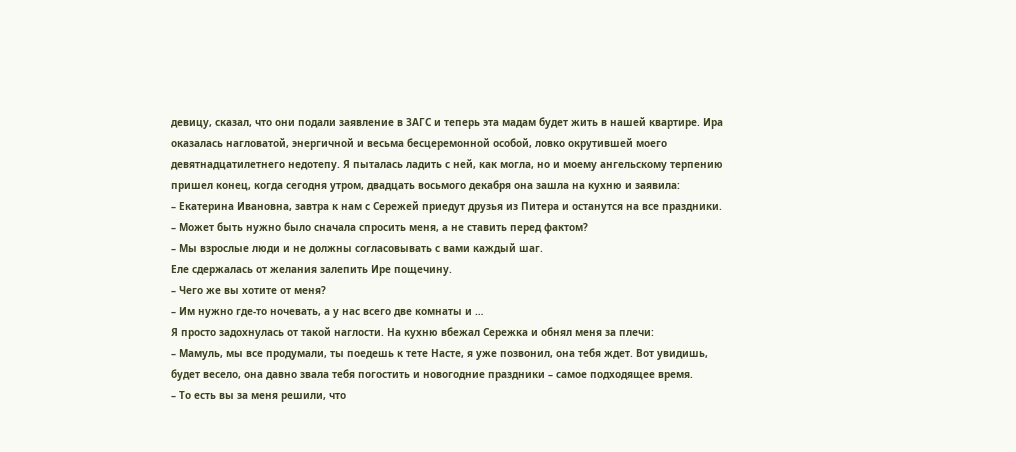девицу, сказал, что они подали заявление в ЗАГС и теперь эта мадам будет жить в нашей квартире. Ира оказалась нагловатой, энергичной и весьма бесцеремонной особой, ловко окрутившей моего девятнадцатилетнего недотепу. Я пыталась ладить с ней, как могла, но и моему ангельскому терпению пришел конец, когда сегодня утром, двадцать восьмого декабря она зашла на кухню и заявила:
– Екатерина Ивановна, завтра к нам с Сережей приедут друзья из Питера и останутся на все праздники.
– Может быть нужно было сначала спросить меня, а не ставить перед фактом?
– Мы взрослые люди и не должны согласовывать с вами каждый шаг.
Еле сдержалась от желания залепить Ире пощечину.
– Чего же вы хотите от меня?
– Им нужно где-то ночевать, а у нас всего две комнаты и …
Я просто задохнулась от такой наглости. На кухню вбежал Сережка и обнял меня за плечи:
– Мамуль, мы все продумали, ты поедешь к тете Насте, я уже позвонил, она тебя ждет. Вот увидишь, будет весело, она давно звала тебя погостить и новогодние праздники – самое подходящее время.
– То есть вы за меня решили, что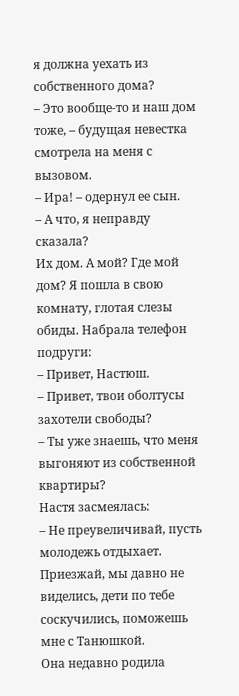я должна уехать из собственного дома?
– Это вообще-то и наш дом тоже, – будущая невестка смотрела на меня с вызовом.
– Ира! – одернул ее сын.
– А что, я неправду сказала?
Их дом. А мой? Где мой дом? Я пошла в свою комнату, глотая слезы обиды. Набрала телефон подруги:
– Привет, Настюш.
– Привет, твои оболтусы захотели свободы?
– Ты уже знаешь, что меня выгоняют из собственной квартиры?
Настя засмеялась:
– Не преувеличивай, пусть молодежь отдыхает. Приезжай, мы давно не виделись, дети по тебе соскучились, поможешь мне с Танюшкой.
Она недавно родила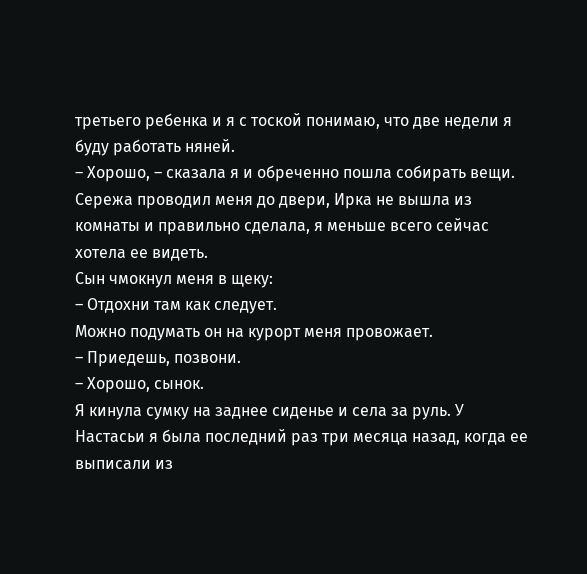третьего ребенка и я с тоской понимаю, что две недели я буду работать няней.
– Хорошо, – сказала я и обреченно пошла собирать вещи.
Сережа проводил меня до двери, Ирка не вышла из комнаты и правильно сделала, я меньше всего сейчас хотела ее видеть.
Сын чмокнул меня в щеку:
– Отдохни там как следует.
Можно подумать он на курорт меня провожает.
– Приедешь, позвони.
– Хорошо, сынок.
Я кинула сумку на заднее сиденье и села за руль. У Настасьи я была последний раз три месяца назад, когда ее выписали из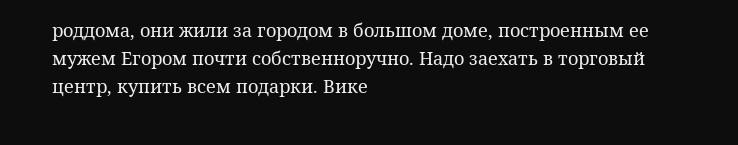роддома, они жили за городом в большом доме, построенным ее мужем Егором почти собственноручно. Надо заехать в торговый центр, купить всем подарки. Вике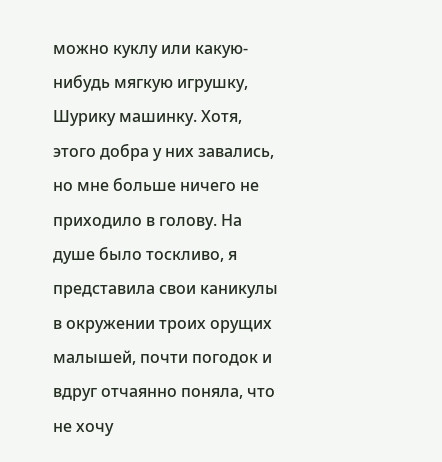можно куклу или какую-нибудь мягкую игрушку, Шурику машинку. Хотя, этого добра у них завались, но мне больше ничего не приходило в голову. На душе было тоскливо, я представила свои каникулы в окружении троих орущих малышей, почти погодок и вдруг отчаянно поняла, что не хочу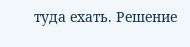туда ехать. Решение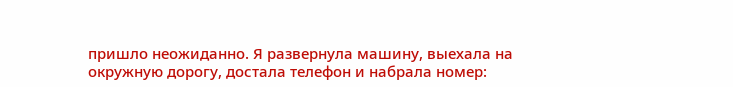пришло неожиданно. Я развернула машину, выехала на окружную дорогу, достала телефон и набрала номер: